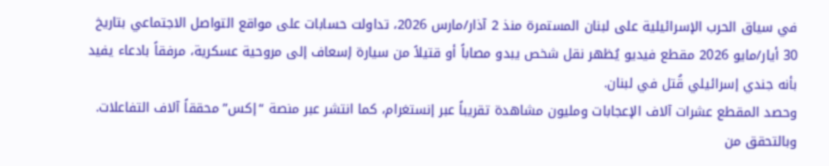في سياق الحرب الإسرائيلية على لبنان المستمرة منذ 2 آذار/مارس 2026، تداولت حسابات على مواقع التواصل الاجتماعي بتاريخ 30 أيار/مايو 2026 مقطع فيديو يُظهر نقل شخص يبدو مصاباً أو قتيلاً من سيارة إسعاف إلى مروحية عسكرية، مرفقاً بادعاء يفيد بأنه جندي إسرائيلي قُتل في لبنان.
وحصد المقطع عشرات آلاف الإعجابات ومليون مشاهدة تقريباً عبر إنستغرام، كما انتشر عبر منصة “إكس” محققاً آلاف التفاعلات.
وبالتحقق من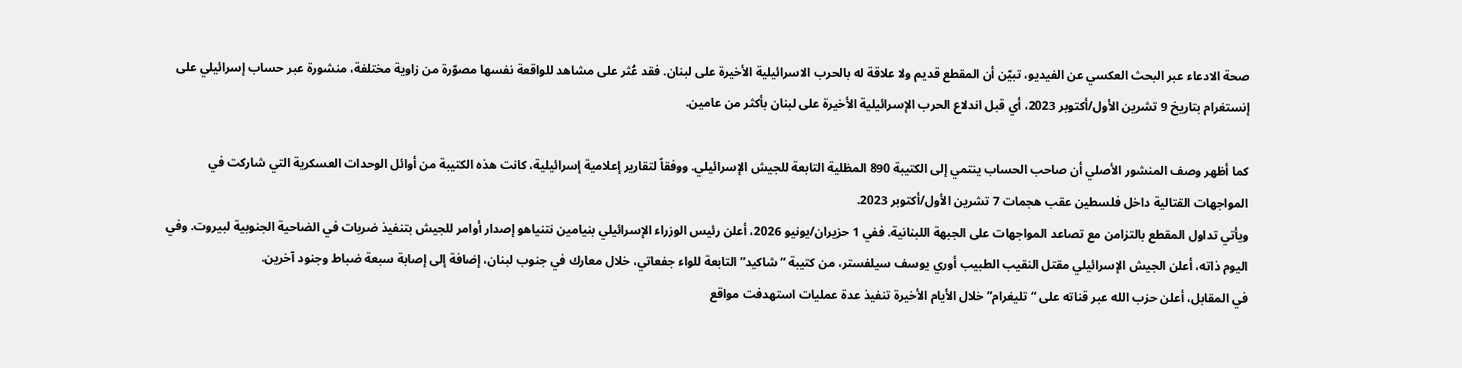صحة الادعاء عبر البحث العكسي عن الفيديو، تبيّن أن المقطع قديم ولا علاقة له بالحرب الاسرائيلية الأخيرة على لبنان. فقد عُثر على مشاهد للواقعة نفسها مصوّرة من زاوية مختلفة، منشورة عبر حساب إسرائيلي على إنستغرام بتاريخ 9 تشرين الأول/أكتوبر 2023، أي قبل اندلاع الحرب الإسرائيلية الأخيرة على لبنان بأكثر من عامين.

كما أظهر وصف المنشور الأصلي أن صاحب الحساب ينتمي إلى الكتيبة 890 المظلية التابعة للجيش الإسرائيلي. ووفقاً لتقارير إعلامية إسرائيلية، كانت هذه الكتيبة من أوائل الوحدات العسكرية التي شاركت في المواجهات القتالية داخل فلسطين عقب هجمات 7 تشرين الأول/أكتوبر 2023.
ويأتي تداول المقطع بالتزامن مع تصاعد المواجهات على الجبهة اللبنانية. ففي 1 حزيران/يونيو 2026، أعلن رئيس الوزراء الإسرائيلي بنيامين نتنياهو إصدار أوامر للجيش بتنفيذ ضربات في الضاحية الجنوبية لبيروت. وفي اليوم ذاته، أعلن الجيش الإسرائيلي مقتل النقيب الطبيب أوري يوسف سيلفستر، من كتيبة “شاكيد” التابعة للواء جفعاتي، خلال معارك في جنوب لبنان، إضافة إلى إصابة سبعة ضباط وجنود آخرين.
في المقابل، أعلن حزب الله عبر قناته على “تليغرام” خلال الأيام الأخيرة تنفيذ عدة عمليات استهدفت مواقع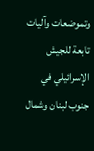وتموضعات وآليات تابعة للجيش الإسرائيلي في جنوب لبنان وشمال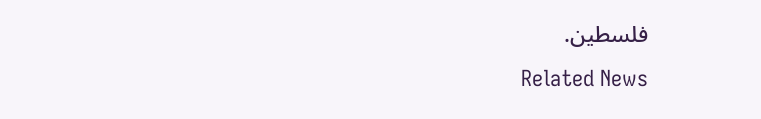فلسطين.
Related News